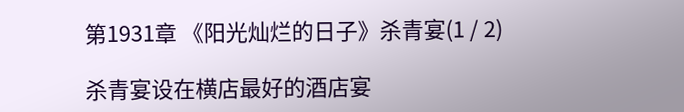第1931章 《阳光灿烂的日子》杀青宴(1 / 2)

杀青宴设在横店最好的酒店宴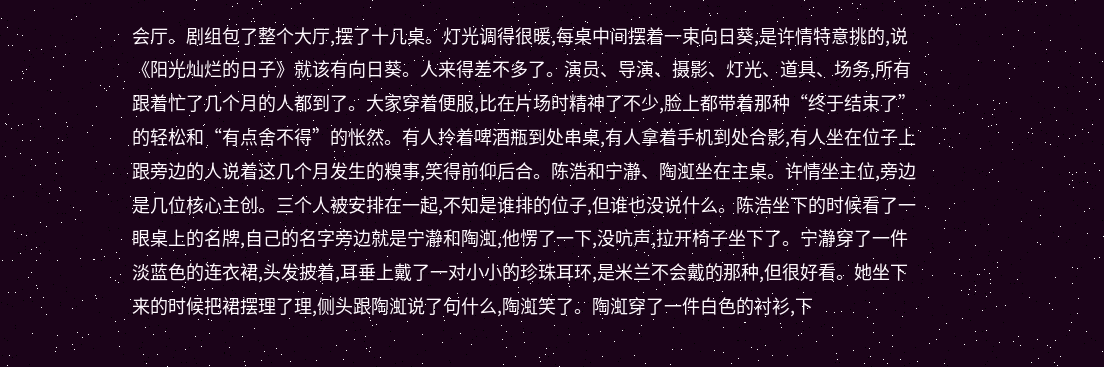会厅。剧组包了整个大厅,摆了十几桌。灯光调得很暖,每桌中间摆着一束向日葵,是许情特意挑的,说《阳光灿烂的日子》就该有向日葵。人来得差不多了。演员、导演、摄影、灯光、道具、场务,所有跟着忙了几个月的人都到了。大家穿着便服,比在片场时精神了不少,脸上都带着那种“终于结束了”的轻松和“有点舍不得”的怅然。有人拎着啤酒瓶到处串桌,有人拿着手机到处合影,有人坐在位子上跟旁边的人说着这几个月发生的糗事,笑得前仰后合。陈浩和宁瀞、陶渱坐在主桌。许情坐主位,旁边是几位核心主创。三个人被安排在一起,不知是谁排的位子,但谁也没说什么。陈浩坐下的时候看了一眼桌上的名牌,自己的名字旁边就是宁瀞和陶渱,他愣了一下,没吭声,拉开椅子坐下了。宁瀞穿了一件淡蓝色的连衣裙,头发披着,耳垂上戴了一对小小的珍珠耳环,是米兰不会戴的那种,但很好看。她坐下来的时候把裙摆理了理,侧头跟陶渱说了句什么,陶渱笑了。陶渱穿了一件白色的衬衫,下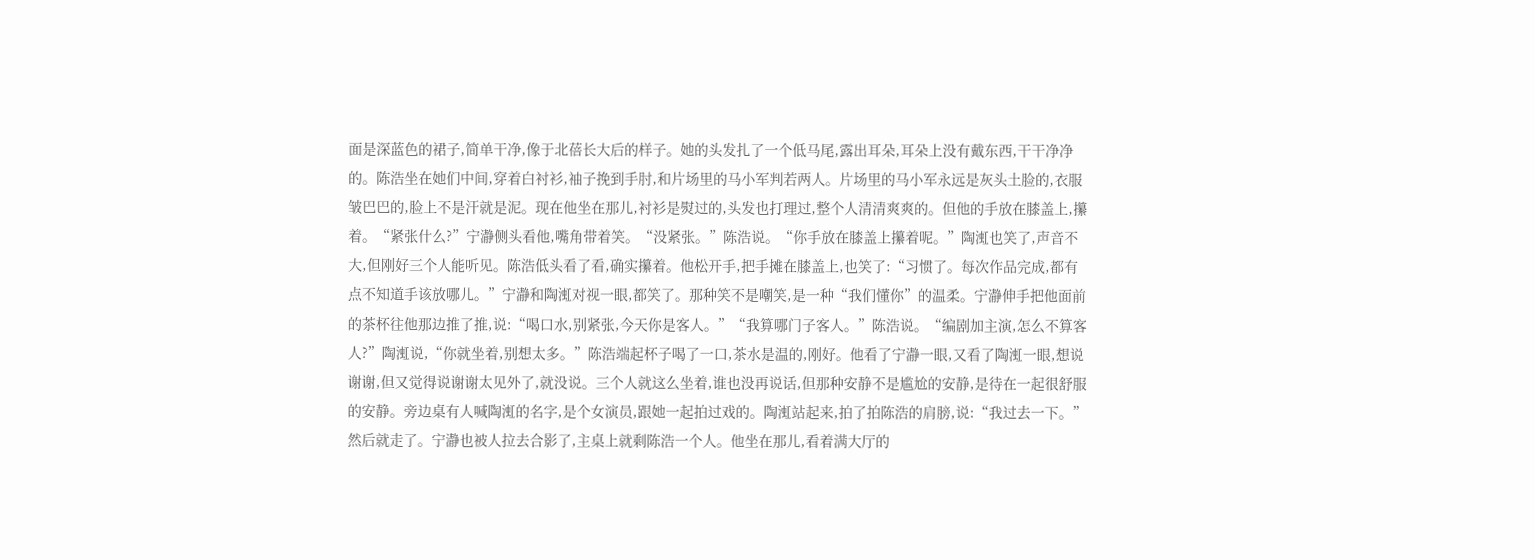面是深蓝色的裙子,简单干净,像于北蓓长大后的样子。她的头发扎了一个低马尾,露出耳朵,耳朵上没有戴东西,干干净净的。陈浩坐在她们中间,穿着白衬衫,袖子挽到手肘,和片场里的马小军判若两人。片场里的马小军永远是灰头土脸的,衣服皱巴巴的,脸上不是汗就是泥。现在他坐在那儿,衬衫是熨过的,头发也打理过,整个人清清爽爽的。但他的手放在膝盖上,攥着。“紧张什么?”宁瀞侧头看他,嘴角带着笑。“没紧张。”陈浩说。“你手放在膝盖上攥着呢。”陶渱也笑了,声音不大,但刚好三个人能听见。陈浩低头看了看,确实攥着。他松开手,把手摊在膝盖上,也笑了:“习惯了。每次作品完成,都有点不知道手该放哪儿。”宁瀞和陶渱对视一眼,都笑了。那种笑不是嘲笑,是一种“我们懂你”的温柔。宁瀞伸手把他面前的茶杯往他那边推了推,说:“喝口水,别紧张,今天你是客人。”“我算哪门子客人。”陈浩说。“编剧加主演,怎么不算客人?”陶渱说,“你就坐着,别想太多。”陈浩端起杯子喝了一口,茶水是温的,刚好。他看了宁瀞一眼,又看了陶渱一眼,想说谢谢,但又觉得说谢谢太见外了,就没说。三个人就这么坐着,谁也没再说话,但那种安静不是尴尬的安静,是待在一起很舒服的安静。旁边桌有人喊陶渱的名字,是个女演员,跟她一起拍过戏的。陶渱站起来,拍了拍陈浩的肩膀,说:“我过去一下。”然后就走了。宁瀞也被人拉去合影了,主桌上就剩陈浩一个人。他坐在那儿,看着满大厅的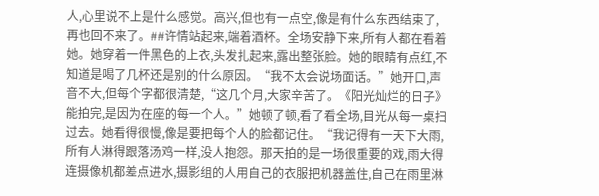人,心里说不上是什么感觉。高兴,但也有一点空,像是有什么东西结束了,再也回不来了。##许情站起来,端着酒杯。全场安静下来,所有人都在看着她。她穿着一件黑色的上衣,头发扎起来,露出整张脸。她的眼睛有点红,不知道是喝了几杯还是别的什么原因。“我不太会说场面话。”她开口,声音不大,但每个字都很清楚,“这几个月,大家辛苦了。《阳光灿烂的日子》能拍完,是因为在座的每一个人。”她顿了顿,看了看全场,目光从每一桌扫过去。她看得很慢,像是要把每个人的脸都记住。“我记得有一天下大雨,所有人淋得跟落汤鸡一样,没人抱怨。那天拍的是一场很重要的戏,雨大得连摄像机都差点进水,摄影组的人用自己的衣服把机器盖住,自己在雨里淋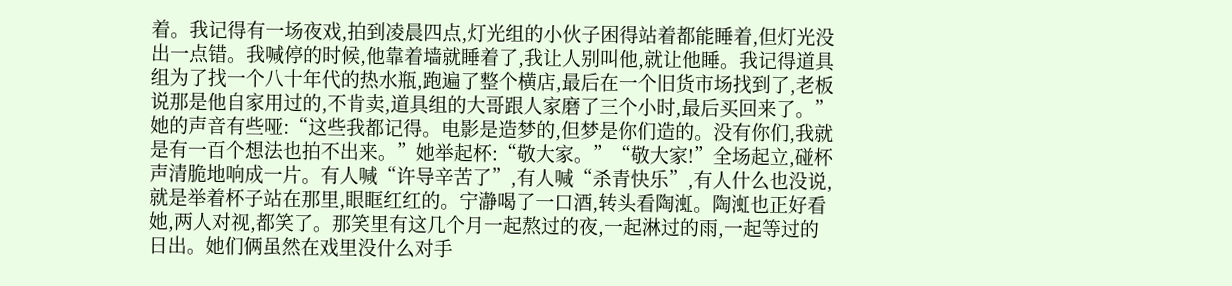着。我记得有一场夜戏,拍到凌晨四点,灯光组的小伙子困得站着都能睡着,但灯光没出一点错。我喊停的时候,他靠着墙就睡着了,我让人别叫他,就让他睡。我记得道具组为了找一个八十年代的热水瓶,跑遍了整个横店,最后在一个旧货市场找到了,老板说那是他自家用过的,不肯卖,道具组的大哥跟人家磨了三个小时,最后买回来了。”她的声音有些哑:“这些我都记得。电影是造梦的,但梦是你们造的。没有你们,我就是有一百个想法也拍不出来。”她举起杯:“敬大家。”“敬大家!”全场起立,碰杯声清脆地响成一片。有人喊“许导辛苦了”,有人喊“杀青快乐”,有人什么也没说,就是举着杯子站在那里,眼眶红红的。宁瀞喝了一口酒,转头看陶渱。陶渱也正好看她,两人对视,都笑了。那笑里有这几个月一起熬过的夜,一起淋过的雨,一起等过的日出。她们俩虽然在戏里没什么对手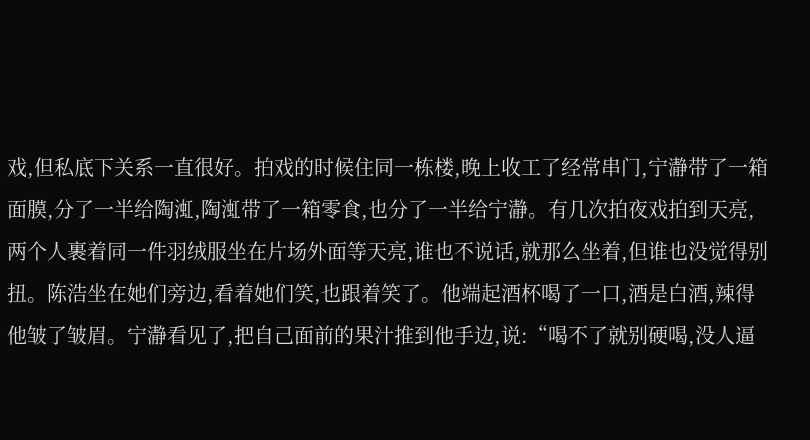戏,但私底下关系一直很好。拍戏的时候住同一栋楼,晚上收工了经常串门,宁瀞带了一箱面膜,分了一半给陶渱,陶渱带了一箱零食,也分了一半给宁瀞。有几次拍夜戏拍到天亮,两个人裹着同一件羽绒服坐在片场外面等天亮,谁也不说话,就那么坐着,但谁也没觉得别扭。陈浩坐在她们旁边,看着她们笑,也跟着笑了。他端起酒杯喝了一口,酒是白酒,辣得他皱了皱眉。宁瀞看见了,把自己面前的果汁推到他手边,说:“喝不了就别硬喝,没人逼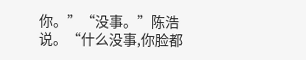你。”“没事。”陈浩说。“什么没事,你脸都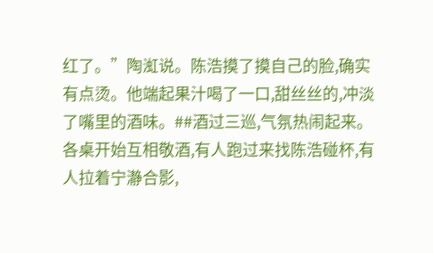红了。”陶渱说。陈浩摸了摸自己的脸,确实有点烫。他端起果汁喝了一口,甜丝丝的,冲淡了嘴里的酒味。##酒过三巡,气氛热闹起来。各桌开始互相敬酒,有人跑过来找陈浩碰杯,有人拉着宁瀞合影,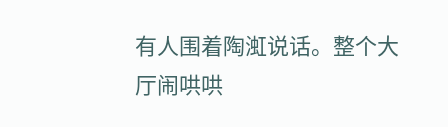有人围着陶渱说话。整个大厅闹哄哄